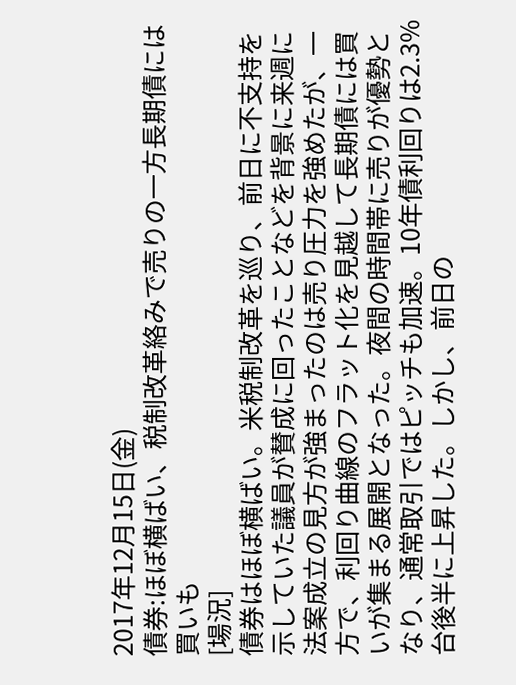2017年12月15日(金)
債券:ほぼ横ばい、税制改革絡みで売りの一方長期債には買いも
[場況]
債券はほぼ横ばい。米税制改革を巡り、前日に不支持を示していた議員が賛成に回ったことなどを背景に来週に法案成立の見方が強まったのは売り圧力を強めたが、一方で、利回り曲線のフラット化を見越して長期債には買いが集まる展開となった。夜間の時間帯に売りが優勢となり、通常取引ではピッチも加速。10年債利回りは2.3%台後半に上昇した。しかし、前日の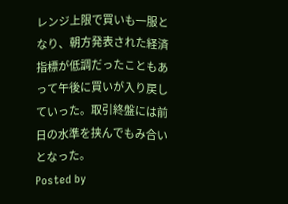レンジ上限で買いも一服となり、朝方発表された経済指標が低調だったこともあって午後に買いが入り戻していった。取引終盤には前日の水準を挟んでもみ合いとなった。
Posted by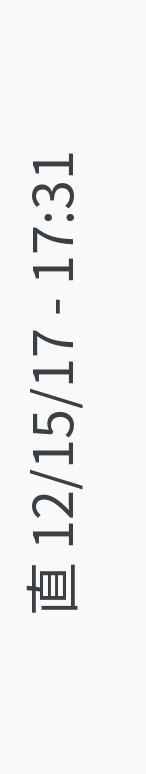直 12/15/17 - 17:31